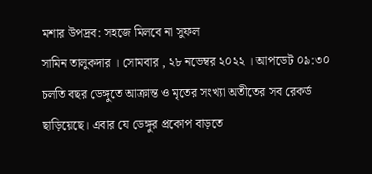মশার উপদ্রব: সহজে মিলবে না সুফল
সামিন তালুকদার । সোমবার , ২৮ নভেম্বর ২০২২ । আপডেট ০৯:৩০
চলতি বছর ডেঙ্গুতে আক্রান্ত ও মৃতের সংখ্যা অতীতের সব রেকর্ড ছাড়িয়েছে। এবার যে ডেঙ্গুর প্রকোপ বাড়তে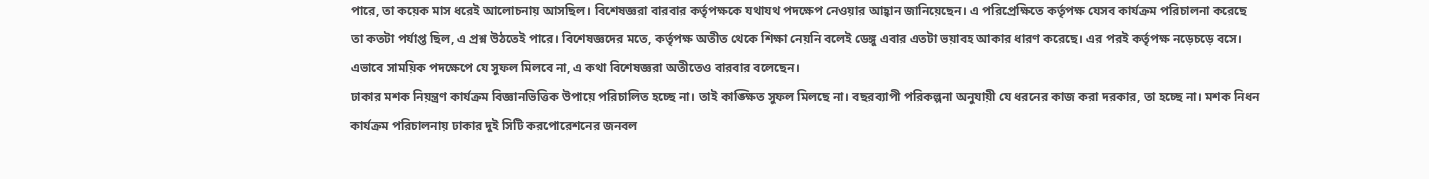পারে, তা কয়েক মাস ধরেই আলোচনায় আসছিল। বিশেষজ্ঞরা বারবার কর্তৃপক্ষকে যথাযথ পদক্ষেপ নেওয়ার আহ্বান জানিয়েছেন। এ পরিপ্রেক্ষিতে কর্তৃপক্ষ যেসব কার্যক্রম পরিচালনা করেছে তা কতটা পর্যাপ্ত ছিল, এ প্রশ্ন উঠতেই পারে। বিশেষজ্ঞদের মতে, কর্তৃপক্ষ অতীত থেকে শিক্ষা নেয়নি বলেই ডেঙ্গু এবার এতটা ভয়াবহ আকার ধারণ করেছে। এর পরই কর্তৃপক্ষ নড়েচড়ে বসে। এভাবে সাময়িক পদক্ষেপে যে সুফল মিলবে না, এ কথা বিশেষজ্ঞরা অতীতেও বারবার বলেছেন।
ঢাকার মশক নিয়ন্ত্রণ কার্যক্রম বিজ্ঞানভিত্তিক উপায়ে পরিচালিত হচ্ছে না। তাই কাঙ্ক্ষিত সুফল মিলছে না। বছরব্যাপী পরিকল্পনা অনুযায়ী যে ধরনের কাজ করা দরকার, তা হচ্ছে না। মশক নিধন কার্যক্রম পরিচালনায় ঢাকার দুই সিটি করপোরেশনের জনবল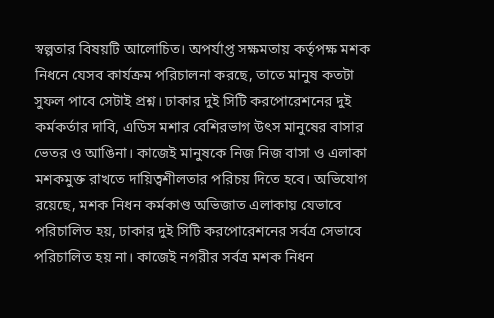স্বল্পতার বিষয়টি আলোচিত। অপর্যাপ্ত সক্ষমতায় কর্তৃপক্ষ মশক নিধনে যেসব কার্যক্রম পরিচালনা করছে, তাতে মানুষ কতটা সুফল পাবে সেটাই প্রশ্ন। ঢাকার দুই সিটি করপোরেশনের দুই কর্মকর্তার দাবি, এডিস মশার বেশিরভাগ উৎস মানুষের বাসার ভেতর ও আঙিনা। কাজেই মানুষকে নিজ নিজ বাসা ও এলাকা মশকমুক্ত রাখতে দায়িত্বশীলতার পরিচয় দিতে হবে। অভিযোগ রয়েছে, মশক নিধন কর্মকাণ্ড অভিজাত এলাকায় যেভাবে পরিচালিত হয়, ঢাকার দুই সিটি করপোরেশনের সর্বত্র সেভাবে পরিচালিত হয় না। কাজেই নগরীর সর্বত্র মশক নিধন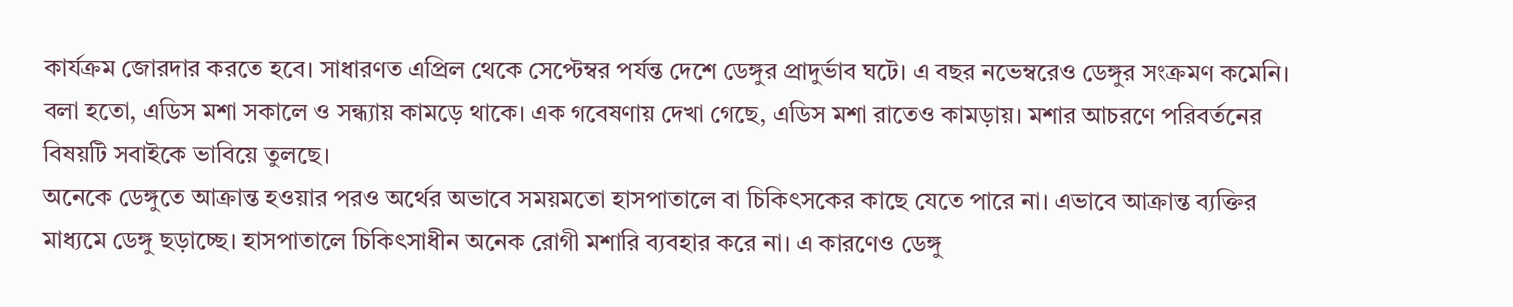কার্যক্রম জোরদার করতে হবে। সাধারণত এপ্রিল থেকে সেপ্টেম্বর পর্যন্ত দেশে ডেঙ্গুর প্রাদুর্ভাব ঘটে। এ বছর নভেম্বরেও ডেঙ্গুর সংক্রমণ কমেনি। বলা হতো, এডিস মশা সকালে ও সন্ধ্যায় কামড়ে থাকে। এক গবেষণায় দেখা গেছে, এডিস মশা রাতেও কামড়ায়। মশার আচরণে পরিবর্তনের বিষয়টি সবাইকে ভাবিয়ে তুলছে।
অনেকে ডেঙ্গুতে আক্রান্ত হওয়ার পরও অর্থের অভাবে সময়মতো হাসপাতালে বা চিকিৎসকের কাছে যেতে পারে না। এভাবে আক্রান্ত ব্যক্তির মাধ্যমে ডেঙ্গু ছড়াচ্ছে। হাসপাতালে চিকিৎসাধীন অনেক রোগী মশারি ব্যবহার করে না। এ কারণেও ডেঙ্গু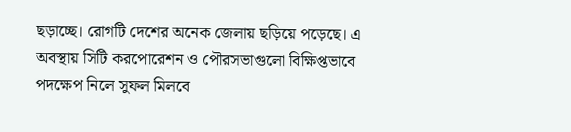ছড়াচ্ছে। রোগটি দেশের অনেক জেলায় ছড়িয়ে পড়েছে। এ অবস্থায় সিটি করপোরেশন ও পৌরসভাগুলো বিক্ষিপ্তভাবে পদক্ষেপ নিলে সুফল মিলবে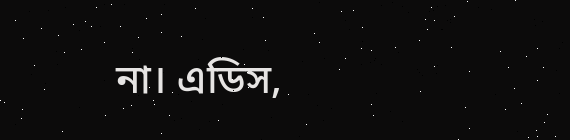না। এডিস,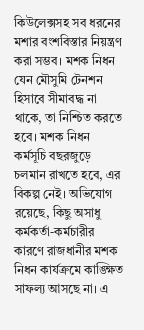কিউলেক্সসহ সব ধরনের মশার বংশবিস্তার নিয়ন্ত্রণ করা সম্ভব। মশক নিধন যেন মৌসুমি টেনশন হিসাবে সীমাবদ্ধ না থাকে, তা নিশ্চিত করতে হবে। মশক নিধন কর্মসূচি বছরজুড়ে চলমান রাখতে হবে, এর বিকল্প নেই। অভিযোগ রয়েছে, কিছু অসাধু কর্মকর্তা-কর্মচারীর কারণে রাজধানীর মশক নিধন কার্যক্রমে কাঙ্ক্ষিত সাফল্য আসছে না। এ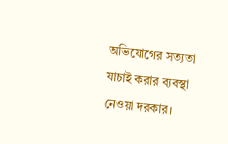অভিযোগের সত্যতা যাচাই করার ব্যবস্থা নেওয়া দরকার।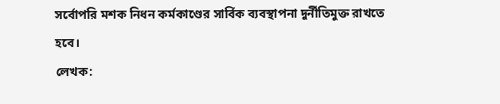সর্বোপরি মশক নিধন কর্মকাণ্ডের সার্বিক ব্যবস্থাপনা দুর্নীতিমুক্ত রাখতে হবে।
লেখক: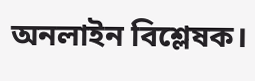অনলাইন বিশ্লেষক।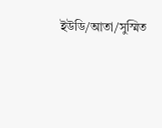ইউডি/আতা/সুস্মিত